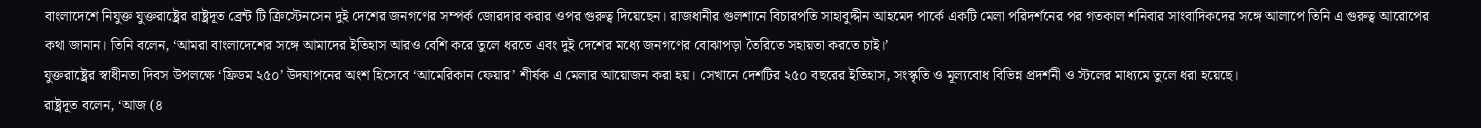বাংলাদেশে নিযুক্ত যুক্তরাষ্ট্রের রাষ্ট্রদূত ব্রেন্ট টি ক্রিস্টেনসেন দুই দেশের জনগণের সম্পর্ক জোরদার করার ওপর গুরুত্ব দিয়েছেন। রাজধানীর গুলশানে বিচারপতি সাহাবুদ্দীন আহমেদ পার্কে একটি মেলা পরিদর্শনের পর গতকাল শনিবার সাংবাদিকদের সঙ্গে আলাপে তিনি এ গুরুত্ব আরোপের কথা জানান। তিনি বলেন, ‘আমরা বাংলাদেশের সঙ্গে আমাদের ইতিহাস আরও বেশি করে তুলে ধরতে এবং দুই দেশের মধ্যে জনগণের বোঝাপড়া তৈরিতে সহায়তা করতে চাই।’
যুক্তরাষ্ট্রের স্বাধীনতা দিবস উপলক্ষে ‘ফ্রিডম ২৫০’ উদযাপনের অংশ হিসেবে ‘আমেরিকান ফেয়ার’ শীর্ষক এ মেলার আয়োজন করা হয়। সেখানে দেশটির ২৫০ বছরের ইতিহাস, সংস্কৃতি ও মূল্যবোধ বিভিন্ন প্রদর্শনী ও স্টলের মাধ্যমে তুলে ধরা হয়েছে।
রাষ্ট্রদূত বলেন, ‘আজ (৪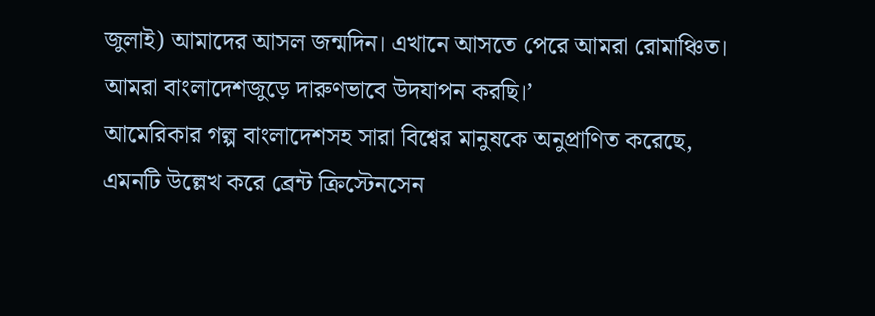জুলাই) আমাদের আসল জন্মদিন। এখানে আসতে পেরে আমরা রোমাঞ্চিত। আমরা বাংলাদেশজুড়ে দারুণভাবে উদযাপন করছি।’
আমেরিকার গল্প বাংলাদেশসহ সারা বিশ্বের মানুষকে অনুপ্রাণিত করেছে, এমনটি উল্লেখ করে ব্রেন্ট ক্রিস্টেনসেন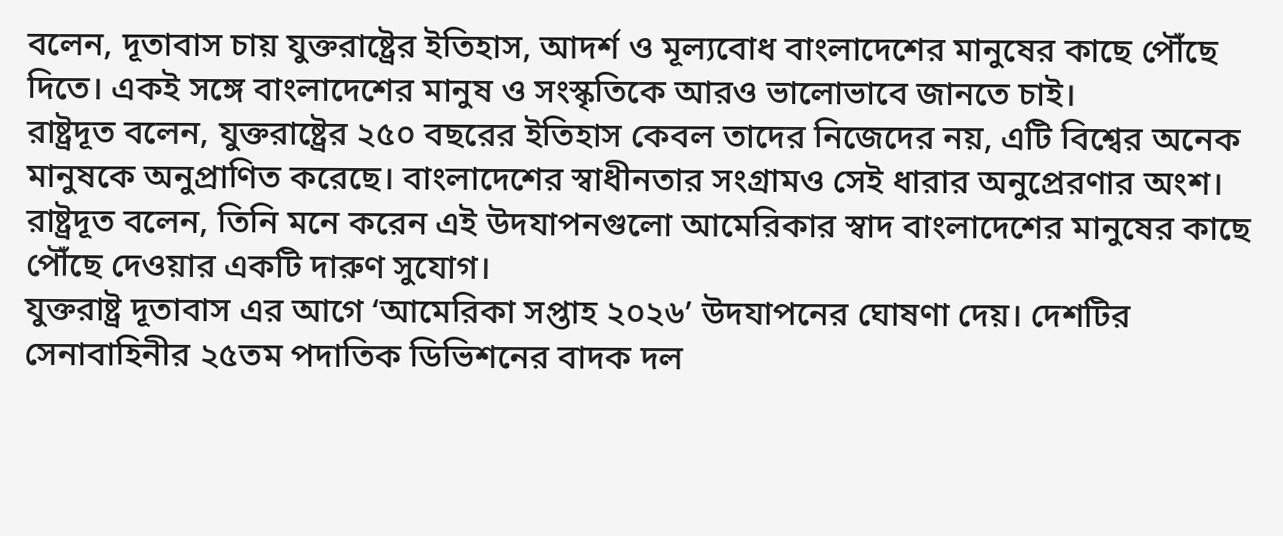বলেন, দূতাবাস চায় যুক্তরাষ্ট্রের ইতিহাস, আদর্শ ও মূল্যবোধ বাংলাদেশের মানুষের কাছে পৌঁছে দিতে। একই সঙ্গে বাংলাদেশের মানুষ ও সংস্কৃতিকে আরও ভালোভাবে জানতে চাই।
রাষ্ট্রদূত বলেন, যুক্তরাষ্ট্রের ২৫০ বছরের ইতিহাস কেবল তাদের নিজেদের নয়, এটি বিশ্বের অনেক মানুষকে অনুপ্রাণিত করেছে। বাংলাদেশের স্বাধীনতার সংগ্রামও সেই ধারার অনুপ্রেরণার অংশ।
রাষ্ট্রদূত বলেন, তিনি মনে করেন এই উদযাপনগুলো আমেরিকার স্বাদ বাংলাদেশের মানুষের কাছে পৌঁছে দেওয়ার একটি দারুণ সুযোগ।
যুক্তরাষ্ট্র দূতাবাস এর আগে ‘আমেরিকা সপ্তাহ ২০২৬’ উদযাপনের ঘোষণা দেয়। দেশটির সেনাবাহিনীর ২৫তম পদাতিক ডিভিশনের বাদক দল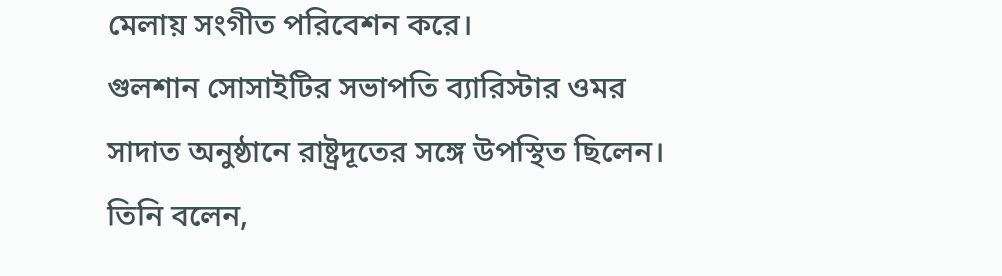মেলায় সংগীত পরিবেশন করে।
গুলশান সোসাইটির সভাপতি ব্যারিস্টার ওমর সাদাত অনুষ্ঠানে রাষ্ট্রদূতের সঙ্গে উপস্থিত ছিলেন। তিনি বলেন,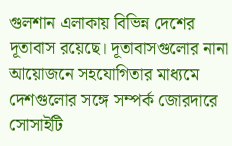গুলশান এলাকায় বিভিন্ন দেশের দূতাবাস রয়েছে। দূতাবাসগুলোর নানা আয়োজনে সহযোগিতার মাধ্যমে দেশগুলোর সঙ্গে সম্পর্ক জোরদারে সোসাইটি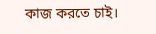কাজ করতে চাই।